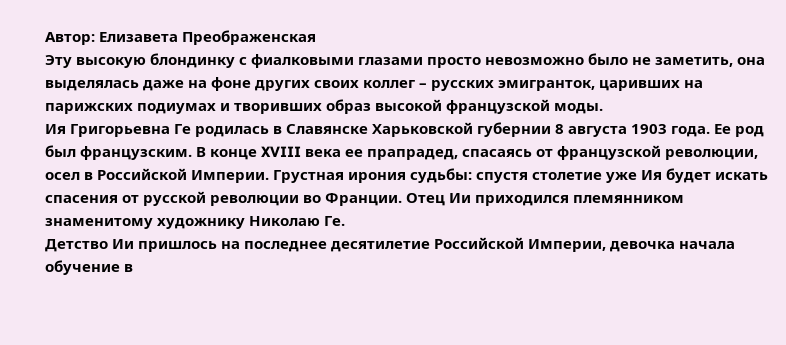Автор: Елизавета Преображенская
Эту высокую блондинку с фиалковыми глазами просто невозможно было не заметить, она выделялась даже на фоне других своих коллег – русских эмигранток, царивших на парижских подиумах и творивших образ высокой французской моды.
Ия Григорьевна Ге родилась в Славянске Харьковской губернии 8 августа 1903 года. Ее род был французским. В конце XVIII века ее прапрадед, спасаясь от французской революции, осел в Российской Империи. Грустная ирония судьбы: спустя столетие уже Ия будет искать спасения от русской революции во Франции. Отец Ии приходился племянником знаменитому художнику Николаю Ге.
Детство Ии пришлось на последнее десятилетие Российской Империи, девочка начала обучение в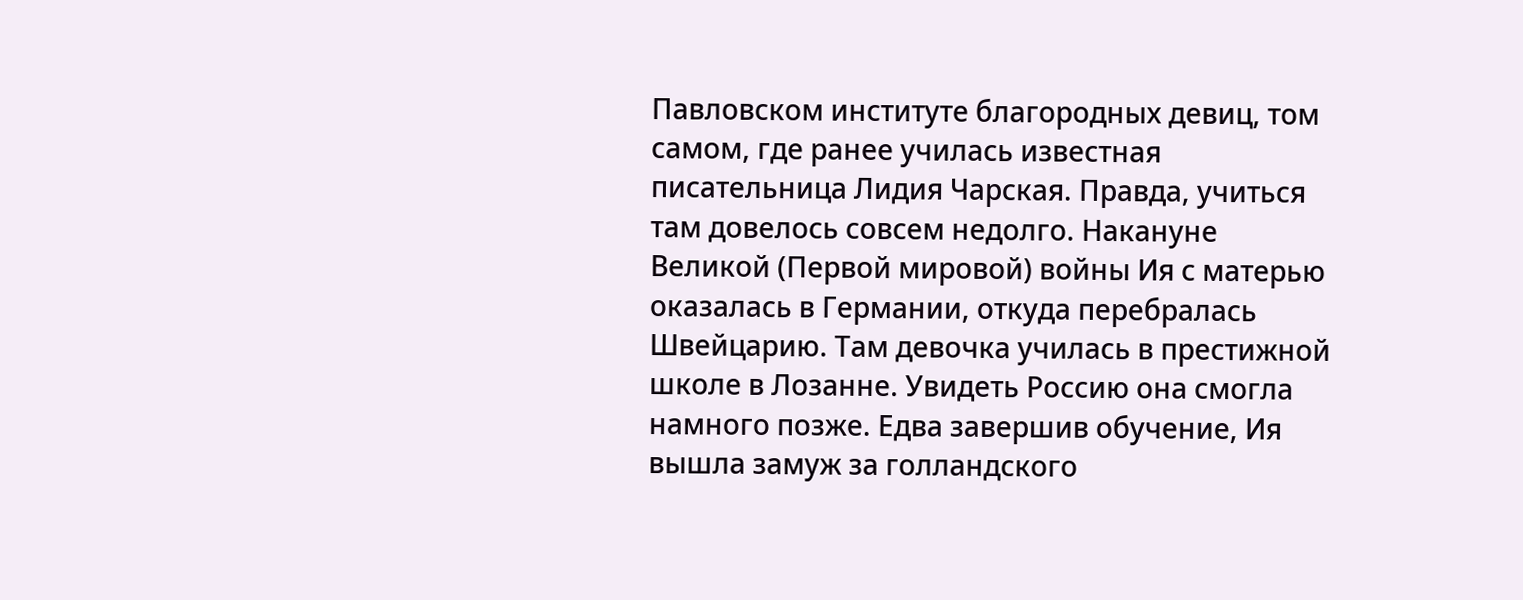Павловском институте благородных девиц, том самом, где ранее училась известная писательница Лидия Чарская. Правда, учиться там довелось совсем недолго. Накануне Великой (Первой мировой) войны Ия с матерью оказалась в Германии, откуда перебралась Швейцарию. Там девочка училась в престижной школе в Лозанне. Увидеть Россию она смогла намного позже. Едва завершив обучение, Ия вышла замуж за голландского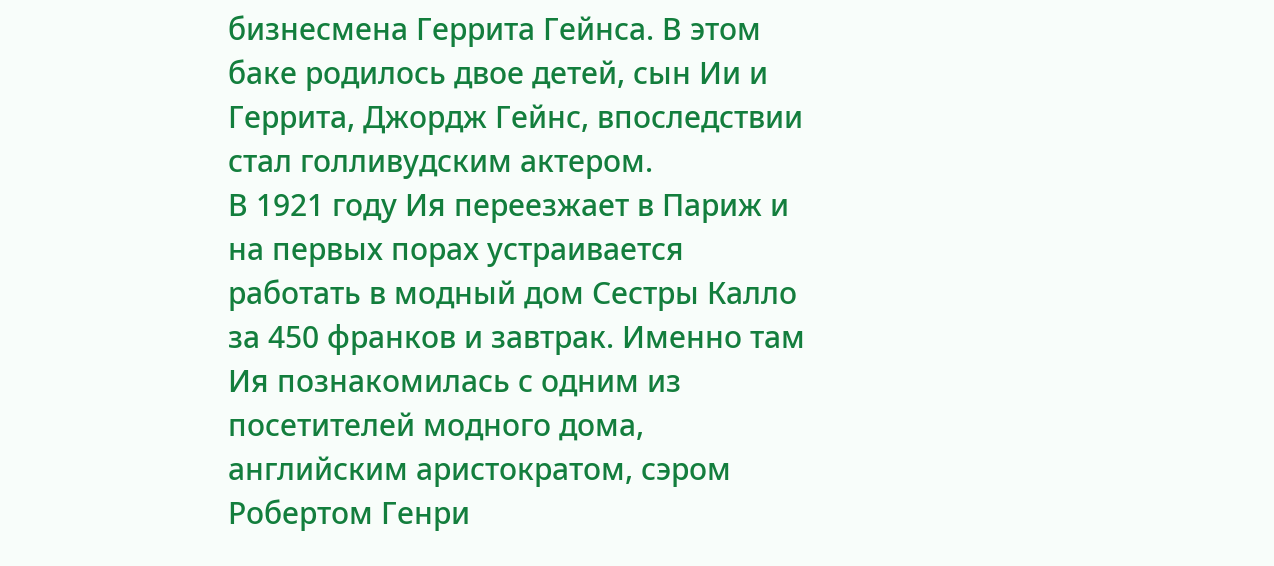бизнесмена Геррита Гейнса. В этом баке родилось двое детей, сын Ии и Геррита, Джордж Гейнс, впоследствии стал голливудским актером.
В 1921 году Ия переезжает в Париж и на первых порах устраивается работать в модный дом Сестры Калло за 450 франков и завтрак. Именно там Ия познакомилась с одним из посетителей модного дома, английским аристократом, сэром Робертом Генри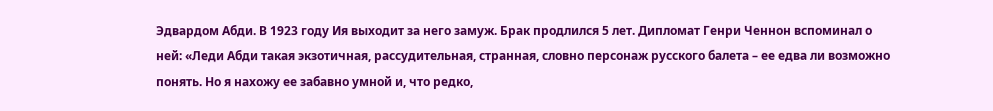Эдвардом Абди. В 1923 году Ия выходит за него замуж. Брак продлился 5 лет. Дипломат Генри Ченнон вспоминал о ней: «Леди Абди такая экзотичная, рассудительная, странная, словно персонаж русского балета – ее едва ли возможно понять. Но я нахожу ее забавно умной и, что редко,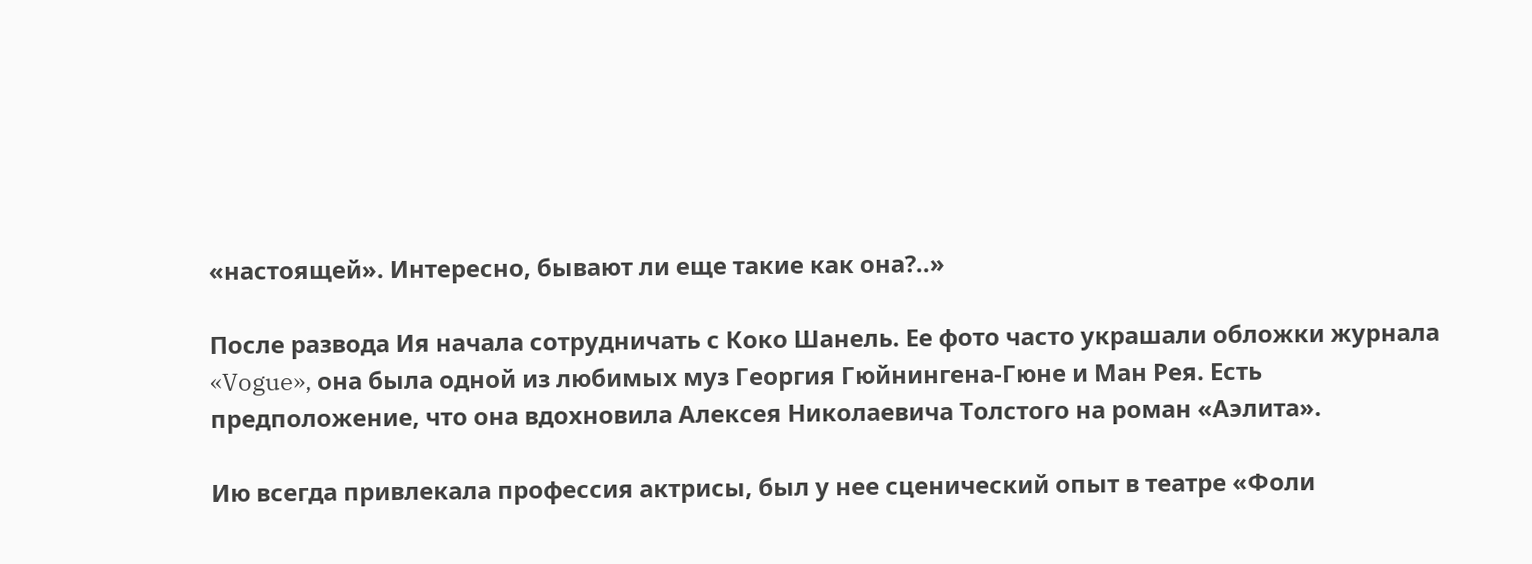«настоящей». Интересно, бывают ли еще такие как она?..»

После развода Ия начала сотрудничать с Коко Шанель. Ее фото часто украшали обложки журнала «Vogue», она была одной из любимых муз Георгия Гюйнингена-Гюне и Ман Рея. Есть предположение, что она вдохновила Алексея Николаевича Толстого на роман «Аэлита».

Ию всегда привлекала профессия актрисы, был у нее сценический опыт в театре «Фоли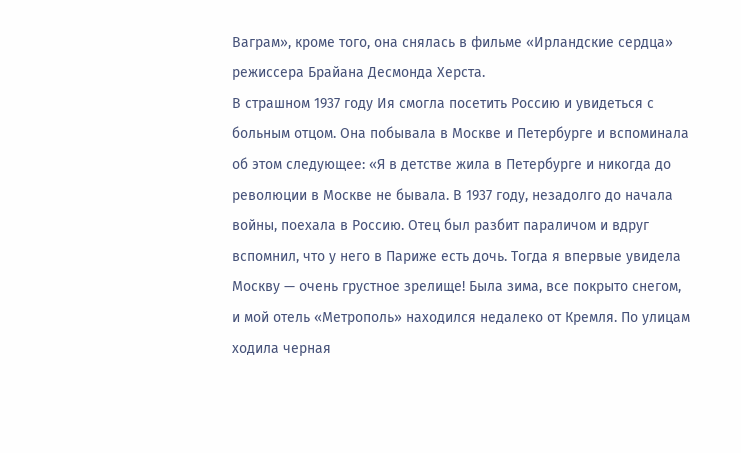Ваграм», кроме того, она снялась в фильме «Ирландские сердца» режиссера Брайана Десмонда Херста.
В страшном 1937 году Ия смогла посетить Россию и увидеться с больным отцом. Она побывала в Москве и Петербурге и вспоминала об этом следующее: «Я в детстве жила в Петербурге и никогда до революции в Москве не бывала. В 1937 году, незадолго до начала войны, поехала в Россию. Отец был разбит параличом и вдруг вспомнил, что у него в Париже есть дочь. Тогда я впервые увидела Москву — очень грустное зрелище! Была зима, все покрыто снегом, и мой отель «Метрополь» находился недалеко от Кремля. По улицам ходила черная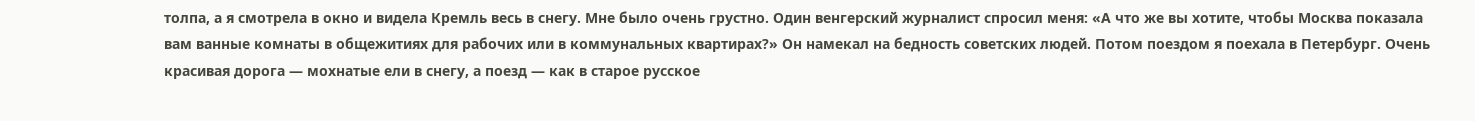толпа, а я смотрела в окно и видела Кремль весь в снегу. Мне было очень грустно. Один венгерский журналист спросил меня: «А что же вы хотите, чтобы Москва показала вам ванные комнаты в общежитиях для рабочих или в коммунальных квартирах?» Он намекал на бедность советских людей. Потом поездом я поехала в Петербург. Очень красивая дорога — мохнатые ели в снегу, а поезд — как в старое русское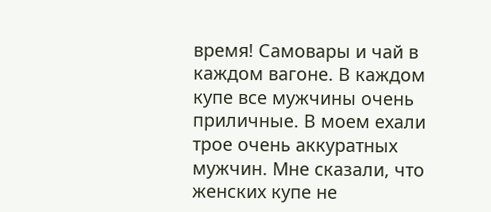время! Самовары и чай в каждом вагоне. В каждом купе все мужчины очень приличные. В моем ехали трое очень аккуратных мужчин. Мне сказали, что женских купе не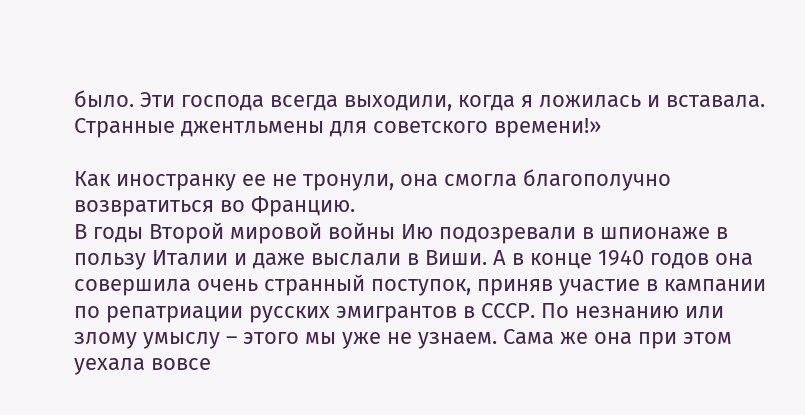было. Эти господа всегда выходили, когда я ложилась и вставала. Странные джентльмены для советского времени!»

Как иностранку ее не тронули, она смогла благополучно возвратиться во Францию.
В годы Второй мировой войны Ию подозревали в шпионаже в пользу Италии и даже выслали в Виши. А в конце 1940 годов она совершила очень странный поступок, приняв участие в кампании по репатриации русских эмигрантов в СССР. По незнанию или злому умыслу – этого мы уже не узнаем. Сама же она при этом уехала вовсе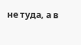не туда, а в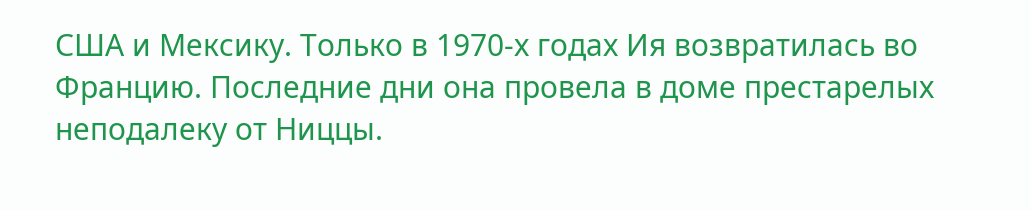США и Мексику. Только в 1970-х годах Ия возвратилась во Францию. Последние дни она провела в доме престарелых неподалеку от Ниццы.